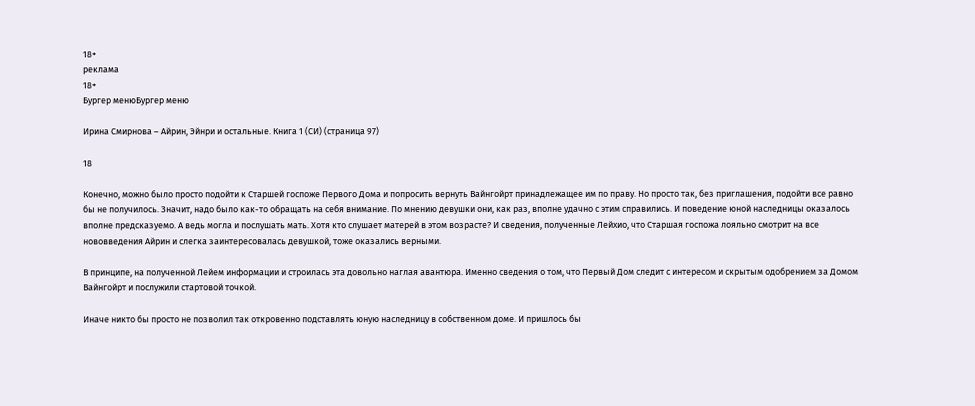18+
реклама
18+
Бургер менюБургер меню

Ирина Смирнова – Айрин, Эйнри и остальные. Книга 1 (СИ) (страница 97)

18

Конечно, можно было просто подойти к Старшей госпоже Первого Дома и попросить вернуть Вайнгойрт принадлежащее им по праву. Но просто так, без приглашения, подойти все равно бы не получилось. Значит, надо было как-то обращать на себя внимание. По мнению девушки они, как раз, вполне удачно с этим справились. И поведение юной наследницы оказалось вполне предсказуемо. А ведь могла и послушать мать. Хотя кто слушает матерей в этом возрасте? И сведения, полученные Лейхио, что Старшая госпожа лояльно смотрит на все нововведения Айрин и слегка заинтересовалась девушкой, тоже оказались верными.

В принципе, на полученной Лейем информации и строилась эта довольно наглая авантюра. Именно сведения о том, что Первый Дом следит с интересом и скрытым одобрением за Домом Вайнгойрт и послужили стартовой точкой.

Иначе никто бы просто не позволил так откровенно подставлять юную наследницу в собственном доме. И пришлось бы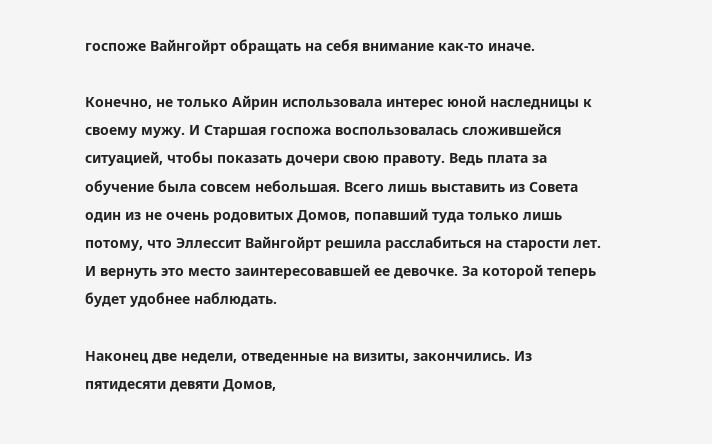госпоже Вайнгойрт обращать на себя внимание как-то иначе.

Конечно, не только Айрин использовала интерес юной наследницы к своему мужу. И Старшая госпожа воспользовалась сложившейся ситуацией, чтобы показать дочери свою правоту. Ведь плата за обучение была совсем небольшая. Всего лишь выставить из Совета один из не очень родовитых Домов, попавший туда только лишь потому, что Эллессит Вайнгойрт решила расслабиться на старости лет. И вернуть это место заинтересовавшей ее девочке. За которой теперь будет удобнее наблюдать.

Наконец две недели, отведенные на визиты, закончились. Из пятидесяти девяти Домов,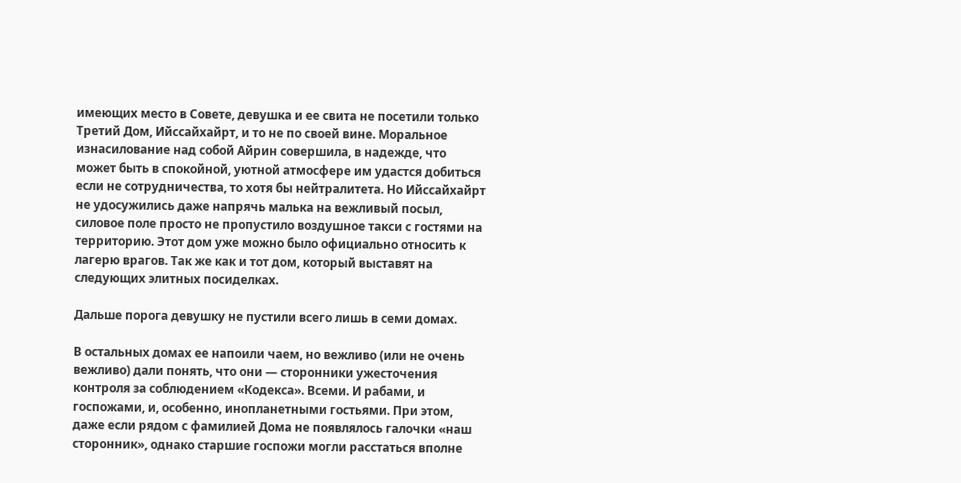имеющих место в Совете, девушка и ее свита не посетили только Третий Дом, Ийссайхайрт, и то не по своей вине. Моральное изнасилование над собой Айрин совершила, в надежде, что может быть в спокойной, уютной атмосфере им удастся добиться если не сотрудничества, то хотя бы нейтралитета. Но Ийссайхайрт не удосужились даже напрячь малька на вежливый посыл, силовое поле просто не пропустило воздушное такси с гостями на территорию. Этот дом уже можно было официально относить к лагерю врагов. Так же как и тот дом, который выставят на следующих элитных посиделках.

Дальше порога девушку не пустили всего лишь в семи домах.

В остальных домах ее напоили чаем, но вежливо (или не очень вежливо) дали понять, что они — сторонники ужесточения контроля за соблюдением «Кодекса». Всеми. И рабами, и госпожами, и, особенно, инопланетными гостьями. При этом, даже если рядом с фамилией Дома не появлялось галочки «наш сторонник», однако старшие госпожи могли расстаться вполне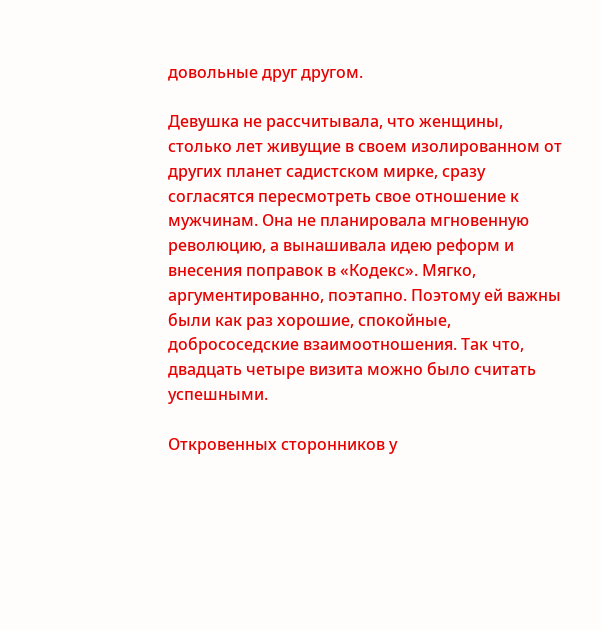довольные друг другом.

Девушка не рассчитывала, что женщины, столько лет живущие в своем изолированном от других планет садистском мирке, сразу согласятся пересмотреть свое отношение к мужчинам. Она не планировала мгновенную революцию, а вынашивала идею реформ и внесения поправок в «Кодекс». Мягко, аргументированно, поэтапно. Поэтому ей важны были как раз хорошие, спокойные, добрососедские взаимоотношения. Так что, двадцать четыре визита можно было считать успешными.

Откровенных сторонников у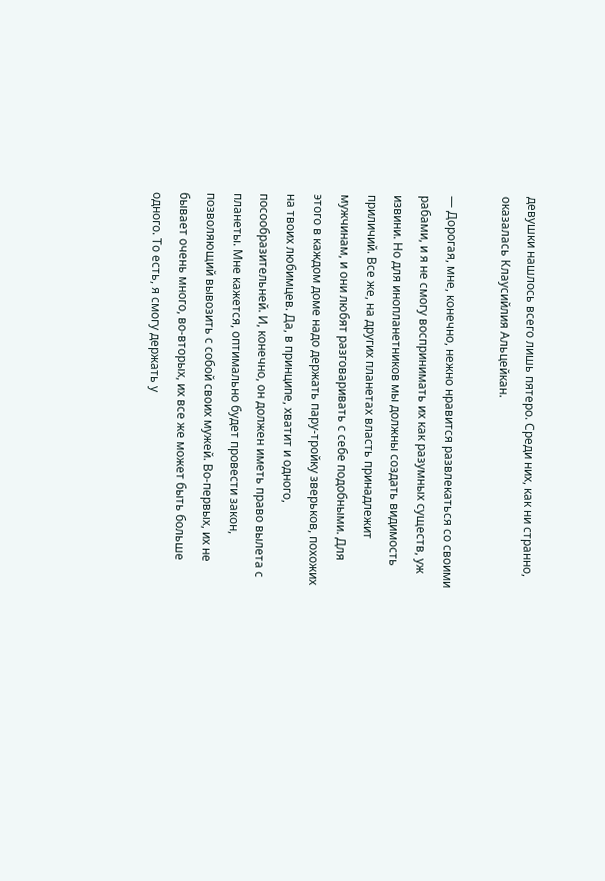девушки нашлось всего лишь пятеро. Среди них, как ни странно, оказалась Клаусийлия Альцейкан.

— Дорогая, мне, конечно, нежно нравится развлекаться со своими рабами, и я не смогу воспринимать их как разумных существ, уж извини. Но для инопланетников мы должны создать видимость приличий. Все же, на других планетах власть принадлежит мужчинам, и они любят разговаривать с себе подобными. Для этого в каждом доме надо держать пару-тройку зверьков, похожих на твоих любимцев. Да, в принципе, хватит и одного, посообразительней. И, конечно, он должен иметь право вылета с планеты. Мне кажется, оптимально будет провести закон, позволяющий вывозить с собой своих мужей. Во-первых, их не бывает очень много, во-вторых, их все же может быть больше одного. То есть, я смогу держать у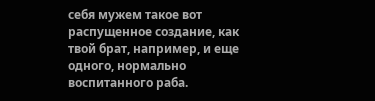себя мужем такое вот распущенное создание, как твой брат, например, и еще одного, нормально воспитанного раба.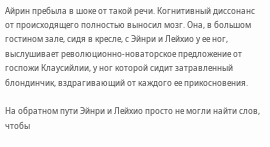Айрин пребыла в шоке от такой речи. Когнитивный диссонанс от происходящего полностью выносил мозг. Она, в большом гостином зале, сидя в кресле, с Эйнри и Лейхио у ее ног, выслушивает революционно-новаторское предложение от госпожи Клаусийлии, у ног которой сидит затравленный блондинчик, вздрагивающий от каждого ее прикосновения.

На обратном пути Эйнри и Лейхио просто не могли найти слов, чтобы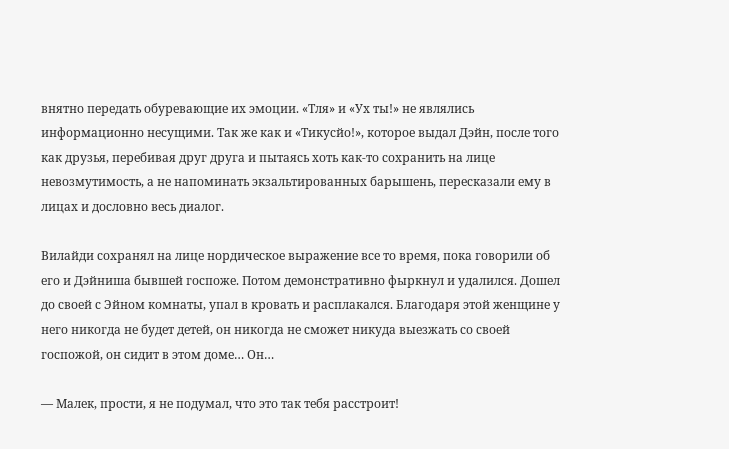внятно передать обуревающие их эмоции. «Тля» и «Ух ты!» не являлись информационно несущими. Так же как и «Тикусйо!», которое выдал Дэйн, после того как друзья, перебивая друг друга и пытаясь хоть как-то сохранить на лице невозмутимость, а не напоминать экзальтированных барышень, пересказали ему в лицах и дословно весь диалог.

Вилайди сохранял на лице нордическое выражение все то время, пока говорили об его и Дэйниша бывшей госпоже. Потом демонстративно фыркнул и удалился. Дошел до своей с Эйном комнаты, упал в кровать и расплакался. Благодаря этой женщине у него никогда не будет детей, он никогда не сможет никуда выезжать со своей госпожой, он сидит в этом доме… Он…

— Малек, прости, я не подумал, что это так тебя расстроит!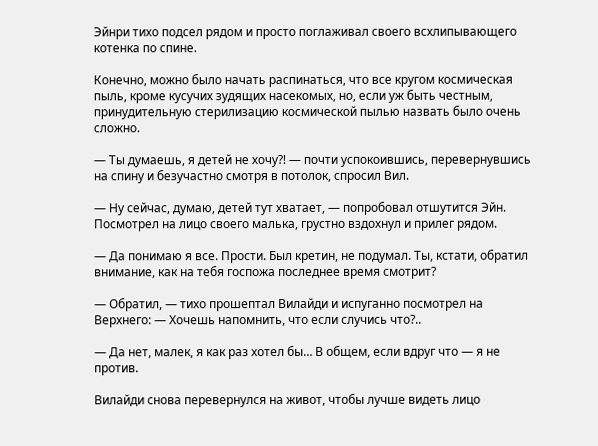Эйнри тихо подсел рядом и просто поглаживал своего всхлипывающего котенка по спине.

Конечно, можно было начать распинаться, что все кругом космическая пыль, кроме кусучих зудящих насекомых, но, если уж быть честным, принудительную стерилизацию космической пылью назвать было очень сложно.

— Ты думаешь, я детей не хочу?! — почти успокоившись, перевернувшись на спину и безучастно смотря в потолок, спросил Вил.

— Ну сейчас, думаю, детей тут хватает, — попробовал отшутится Эйн. Посмотрел на лицо своего малька, грустно вздохнул и прилег рядом.

— Да понимаю я все. Прости. Был кретин, не подумал. Ты, кстати, обратил внимание, как на тебя госпожа последнее время смотрит?

— Обратил, — тихо прошептал Вилайди и испуганно посмотрел на Верхнего: — Хочешь напомнить, что если случись что?..

— Да нет, малек, я как раз хотел бы… В общем, если вдруг что — я не против.

Вилайди снова перевернулся на живот, чтобы лучше видеть лицо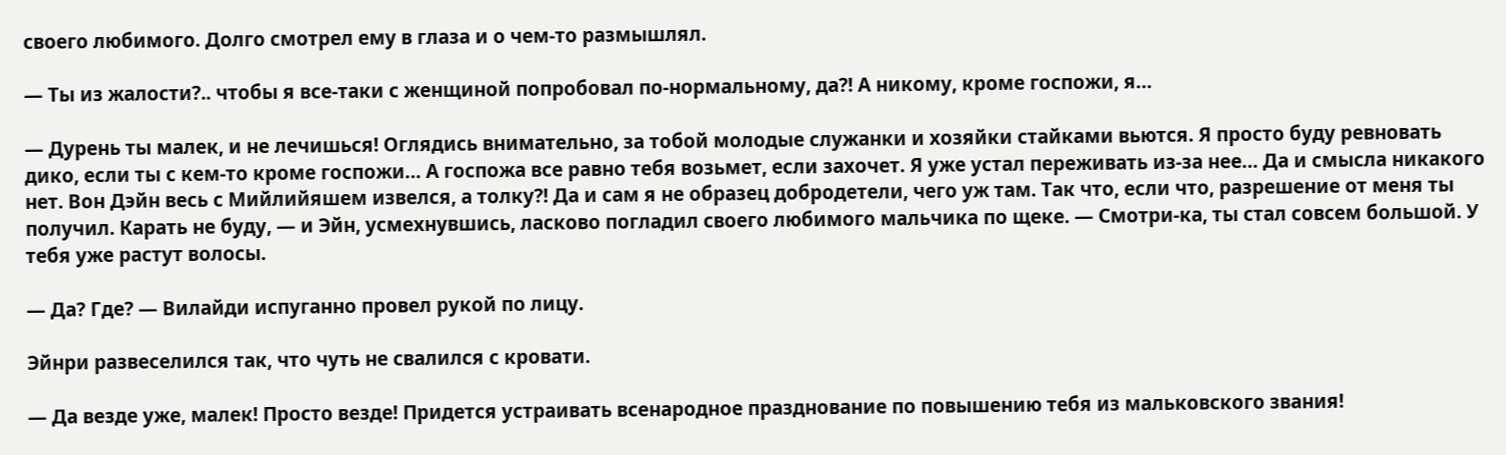своего любимого. Долго смотрел ему в глаза и о чем-то размышлял.

— Ты из жалости?.. чтобы я все-таки с женщиной попробовал по-нормальному, да?! А никому, кроме госпожи, я…

— Дурень ты малек, и не лечишься! Оглядись внимательно, за тобой молодые служанки и хозяйки стайками вьются. Я просто буду ревновать дико, если ты с кем-то кроме госпожи… А госпожа все равно тебя возьмет, если захочет. Я уже устал переживать из-за нее… Да и смысла никакого нет. Вон Дэйн весь с Мийлийяшем извелся, а толку?! Да и сам я не образец добродетели, чего уж там. Так что, если что, разрешение от меня ты получил. Карать не буду, — и Эйн, усмехнувшись, ласково погладил своего любимого мальчика по щеке. — Смотри-ка, ты стал совсем большой. У тебя уже растут волосы.

— Да? Где? — Вилайди испуганно провел рукой по лицу.

Эйнри развеселился так, что чуть не свалился с кровати.

— Да везде уже, малек! Просто везде! Придется устраивать всенародное празднование по повышению тебя из мальковского звания!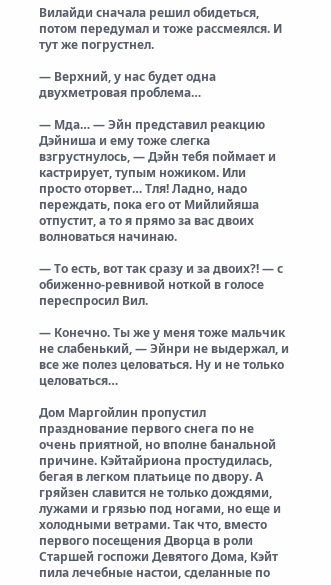Вилайди сначала решил обидеться, потом передумал и тоже рассмеялся. И тут же погрустнел.

— Верхний, у нас будет одна двухметровая проблема…

— Мда… — Эйн представил реакцию Дэйниша и ему тоже слегка взгрустнулось, — Дэйн тебя поймает и кастрирует, тупым ножиком. Или просто оторвет… Тля! Ладно, надо переждать, пока его от Мийлийяша отпустит, а то я прямо за вас двоих волноваться начинаю.

— То есть, вот так сразу и за двоих?! — с обиженно-ревнивой ноткой в голосе переспросил Вил.

— Конечно. Ты же у меня тоже мальчик не слабенький, — Эйнри не выдержал, и все же полез целоваться. Ну и не только целоваться…

Дом Маргойлин пропустил празднование первого снега по не очень приятной, но вполне банальной причине. Кэйтайриона простудилась, бегая в легком платьице по двору. А гряйзен славится не только дождями, лужами и грязью под ногами, но еще и холодными ветрами. Так что, вместо первого посещения Дворца в роли Старшей госпожи Девятого Дома, Кэйт пила лечебные настои, сделанные по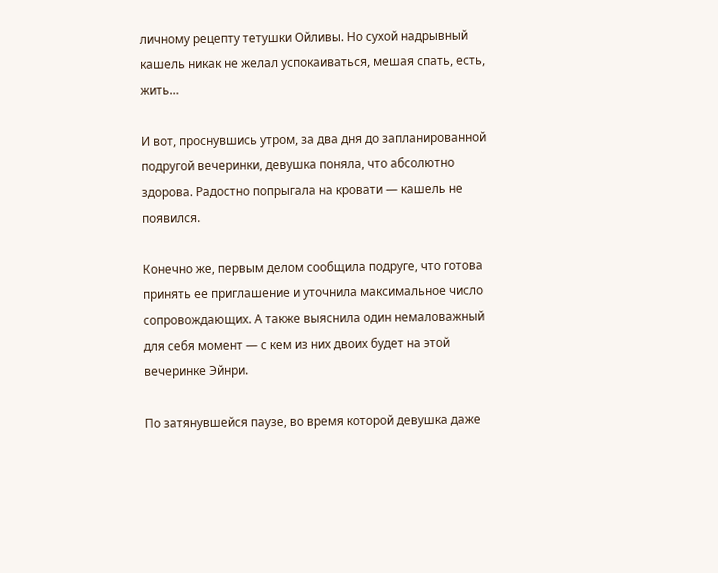личному рецепту тетушки Ойливы. Но сухой надрывный кашель никак не желал успокаиваться, мешая спать, есть, жить…

И вот, проснувшись утром, за два дня до запланированной подругой вечеринки, девушка поняла, что абсолютно здорова. Радостно попрыгала на кровати — кашель не появился.

Конечно же, первым делом сообщила подруге, что готова принять ее приглашение и уточнила максимальное число сопровождающих. А также выяснила один немаловажный для себя момент — с кем из них двоих будет на этой вечеринке Эйнри.

По затянувшейся паузе, во время которой девушка даже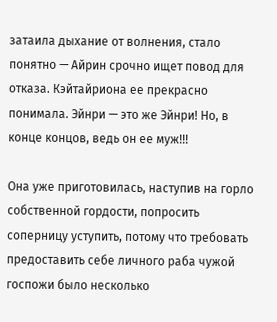затаила дыхание от волнения, стало понятно — Айрин срочно ищет повод для отказа. Кэйтайриона ее прекрасно понимала. Эйнри — это же Эйнри! Но, в конце концов, ведь он ее муж!!!

Она уже приготовилась, наступив на горло собственной гордости, попросить соперницу уступить, потому что требовать предоставить себе личного раба чужой госпожи было несколько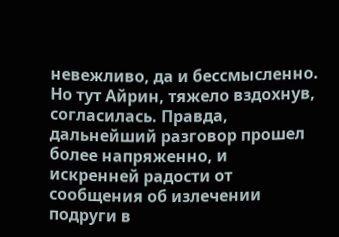невежливо, да и бессмысленно. Но тут Айрин, тяжело вздохнув, согласилась. Правда, дальнейший разговор прошел более напряженно, и искренней радости от сообщения об излечении подруги в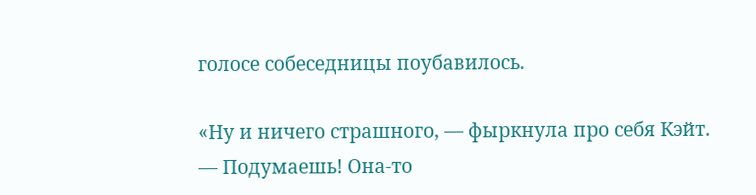голосе собеседницы поубавилось.

«Ну и ничего страшного, — фыркнула про себя Кэйт. — Подумаешь! Она-то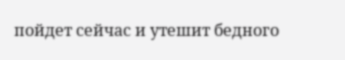пойдет сейчас и утешит бедного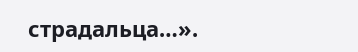страдальца…».